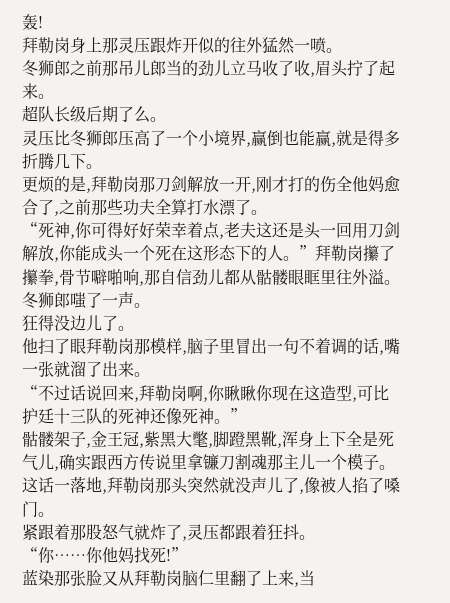轰!
拜勒岗身上那灵压跟炸开似的往外猛然一喷。
冬狮郎之前那吊儿郎当的劲儿立马收了收,眉头拧了起来。
超队长级后期了么。
灵压比冬狮郎压高了一个小境界,赢倒也能赢,就是得多折腾几下。
更烦的是,拜勒岗那刀剑解放一开,刚才打的伤全他妈愈合了,之前那些功夫全算打水漂了。
“死神,你可得好好荣幸着点,老夫这还是头一回用刀剑解放,你能成头一个死在这形态下的人。”拜勒岗攥了攥拳,骨节噼啪响,那自信劲儿都从骷髅眼眶里往外溢。
冬狮郎嗤了一声。
狂得没边儿了。
他扫了眼拜勒岗那模样,脑子里冒出一句不着调的话,嘴一张就溜了出来。
“不过话说回来,拜勒岗啊,你瞅瞅你现在这造型,可比护廷十三队的死神还像死神。”
骷髅架子,金王冠,紫黑大氅,脚蹬黑靴,浑身上下全是死气儿,确实跟西方传说里拿镰刀割魂那主儿一个模子。
这话一落地,拜勒岗那头突然就没声儿了,像被人掐了嗓门。
紧跟着那股怒气就炸了,灵压都跟着狂抖。
“你……你他妈找死!”
蓝染那张脸又从拜勒岗脑仁里翻了上来,当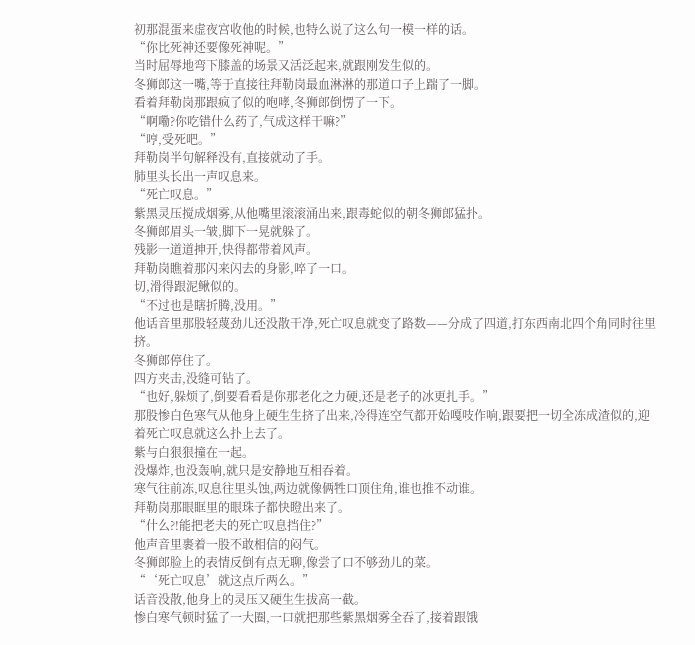初那混蛋来虚夜宫收他的时候,也特么说了这么句一模一样的话。
“你比死神还要像死神呢。”
当时屈辱地弯下膝盖的场景又活泛起来,就跟刚发生似的。
冬狮郎这一嘴,等于直接往拜勒岗最血淋淋的那道口子上踹了一脚。
看着拜勒岗那跟疯了似的咆哮,冬狮郎倒愣了一下。
“啊嘞?你吃错什么药了,气成这样干嘛?”
“哼,受死吧。”
拜勒岗半句解释没有,直接就动了手。
肺里头长出一声叹息来。
“死亡叹息。”
紫黑灵压搅成烟雾,从他嘴里滚滚涌出来,跟毒蛇似的朝冬狮郎猛扑。
冬狮郎眉头一皱,脚下一晃就躲了。
残影一道道抻开,快得都带着风声。
拜勒岗瞧着那闪来闪去的身影,啐了一口。
切,滑得跟泥鳅似的。
“不过也是瞎折腾,没用。”
他话音里那股轻蔑劲儿还没散干净,死亡叹息就变了路数——分成了四道,打东西南北四个角同时往里挤。
冬狮郎停住了。
四方夹击,没缝可钻了。
“也好,躲烦了,倒要看看是你那老化之力硬,还是老子的冰更扎手。”
那股惨白色寒气从他身上硬生生挤了出来,冷得连空气都开始嘎吱作响,跟要把一切全冻成渣似的,迎着死亡叹息就这么扑上去了。
紫与白狠狠撞在一起。
没爆炸,也没轰响,就只是安静地互相吞着。
寒气往前冻,叹息往里头蚀,两边就像俩牲口顶住角,谁也推不动谁。
拜勒岗那眼眶里的眼珠子都快瞪出来了。
“什么?!能把老夫的死亡叹息挡住?”
他声音里裹着一股不敢相信的闷气。
冬狮郎脸上的表情反倒有点无聊,像尝了口不够劲儿的菜。
“‘死亡叹息’就这点斤两么。”
话音没散,他身上的灵压又硬生生拔高一截。
惨白寒气顿时猛了一大圈,一口就把那些紫黑烟雾全吞了,接着跟饿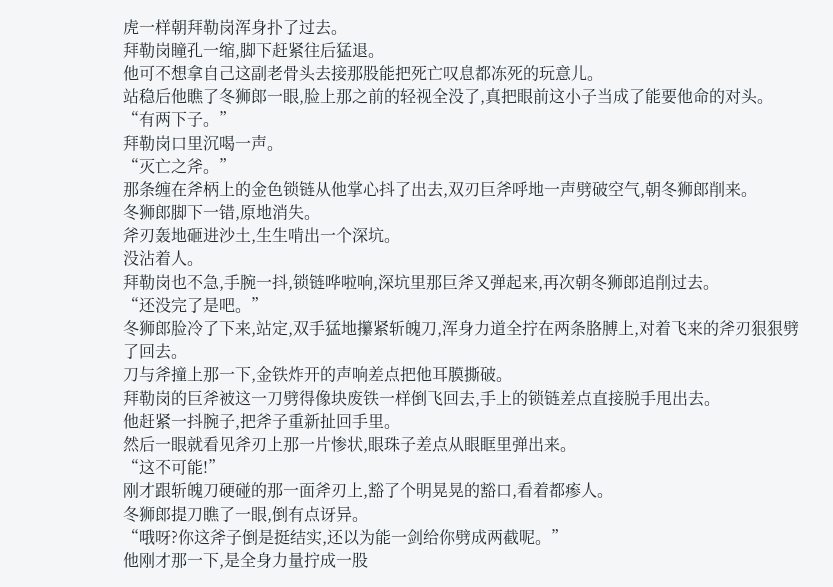虎一样朝拜勒岗浑身扑了过去。
拜勒岗瞳孔一缩,脚下赶紧往后猛退。
他可不想拿自己这副老骨头去接那股能把死亡叹息都冻死的玩意儿。
站稳后他瞧了冬狮郎一眼,脸上那之前的轻视全没了,真把眼前这小子当成了能要他命的对头。
“有两下子。”
拜勒岗口里沉喝一声。
“灭亡之斧。”
那条缠在斧柄上的金色锁链从他掌心抖了出去,双刃巨斧呼地一声劈破空气,朝冬狮郎削来。
冬狮郎脚下一错,原地消失。
斧刃轰地砸进沙土,生生啃出一个深坑。
没沾着人。
拜勒岗也不急,手腕一抖,锁链哗啦响,深坑里那巨斧又弹起来,再次朝冬狮郎追削过去。
“还没完了是吧。”
冬狮郎脸冷了下来,站定,双手猛地攥紧斩魄刀,浑身力道全拧在两条胳膊上,对着飞来的斧刃狠狠劈了回去。
刀与斧撞上那一下,金铁炸开的声响差点把他耳膜撕破。
拜勒岗的巨斧被这一刀劈得像块废铁一样倒飞回去,手上的锁链差点直接脱手甩出去。
他赶紧一抖腕子,把斧子重新扯回手里。
然后一眼就看见斧刃上那一片惨状,眼珠子差点从眼眶里弹出来。
“这不可能!”
刚才跟斩魄刀硬碰的那一面斧刃上,豁了个明晃晃的豁口,看着都瘆人。
冬狮郎提刀瞧了一眼,倒有点讶异。
“哦呀?你这斧子倒是挺结实,还以为能一剑给你劈成两截呢。”
他刚才那一下,是全身力量拧成一股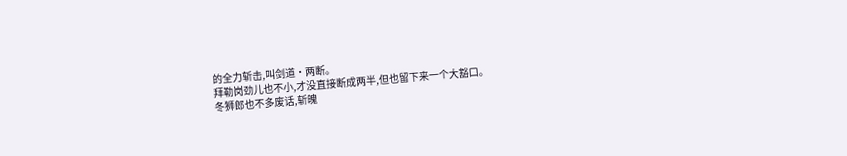的全力斩击,叫剑道·两断。
拜勒岗劲儿也不小,才没直接断成两半,但也留下来一个大豁口。
冬狮郎也不多废话,斩魄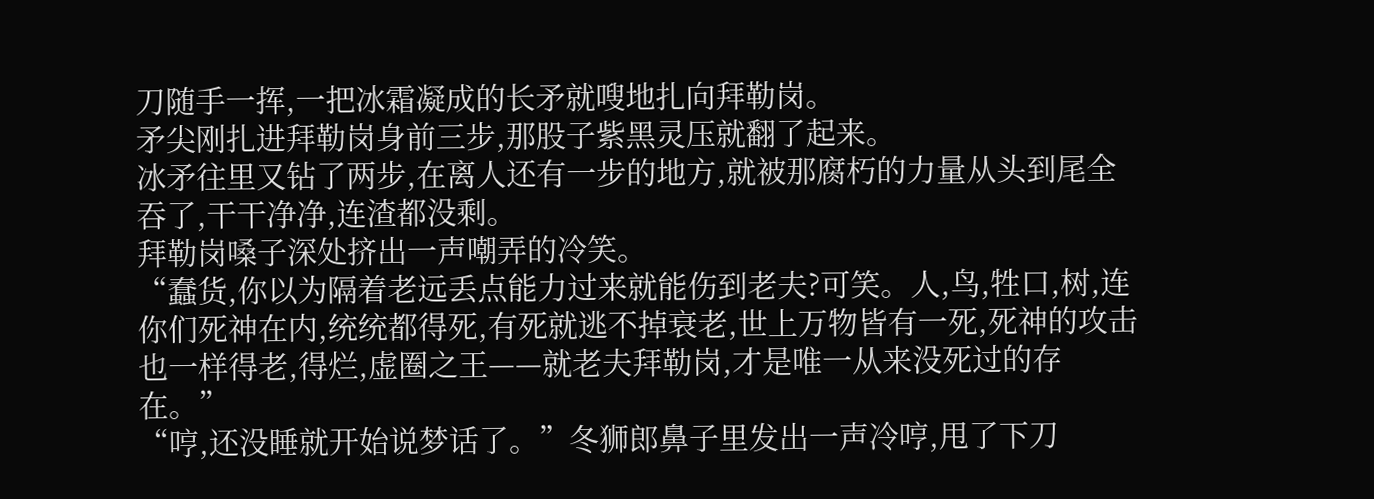刀随手一挥,一把冰霜凝成的长矛就嗖地扎向拜勒岗。
矛尖刚扎进拜勒岗身前三步,那股子紫黑灵压就翻了起来。
冰矛往里又钻了两步,在离人还有一步的地方,就被那腐朽的力量从头到尾全吞了,干干净净,连渣都没剩。
拜勒岗嗓子深处挤出一声嘲弄的冷笑。
“蠢货,你以为隔着老远丢点能力过来就能伤到老夫?可笑。人,鸟,牲口,树,连你们死神在内,统统都得死,有死就逃不掉衰老,世上万物皆有一死,死神的攻击也一样得老,得烂,虚圈之王——就老夫拜勒岗,才是唯一从来没死过的存在。”
“哼,还没睡就开始说梦话了。”冬狮郎鼻子里发出一声冷哼,甩了下刀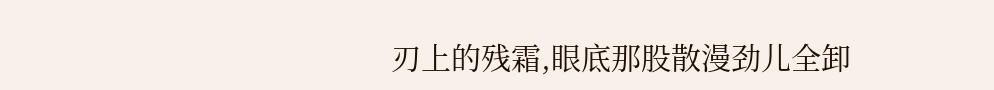刃上的残霜,眼底那股散漫劲儿全卸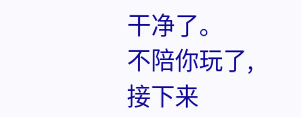干净了。
不陪你玩了,接下来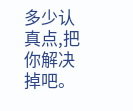多少认真点,把你解决掉吧。